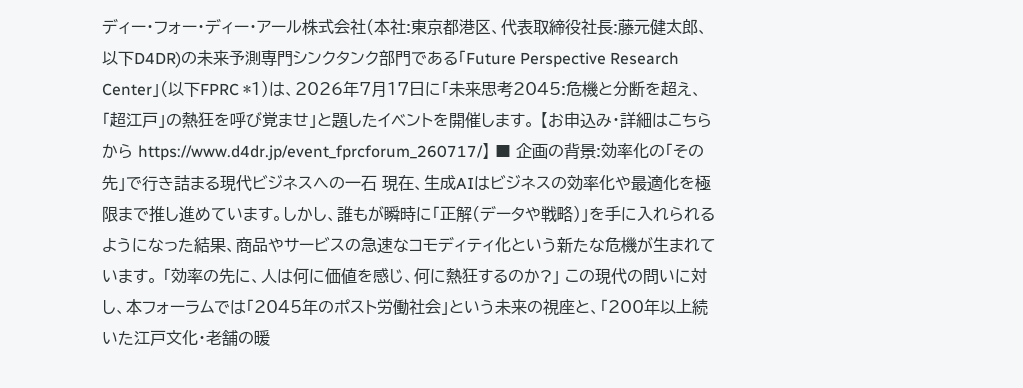ディー・フォー・ディー・アール株式会社(本社:東京都港区、代表取締役社長:藤元健太郎、以下D4DR)の未来予測専門シンクタンク部門である「Future Perspective Research Center」(以下FPRC *1)は、2026年7月17日に「未来思考2045:危機と分断を超え、「超江戸」の熱狂を呼び覚ませ」と題したイベントを開催します。 【お申込み・詳細はこちらから https://www.d4dr.jp/event_fprcforum_260717/】 ■ 企画の背景:効率化の「その先」で行き詰まる現代ビジネスへの一石 現在、生成AIはビジネスの効率化や最適化を極限まで推し進めています。しかし、誰もが瞬時に「正解(データや戦略)」を手に入れられるようになった結果、商品やサービスの急速なコモディティ化という新たな危機が生まれています。 「効率の先に、人は何に価値を感じ、何に熱狂するのか?」 この現代の問いに対し、本フォーラムでは「2045年のポスト労働社会」という未来の視座と、「200年以上続いた江戸文化・老舗の暖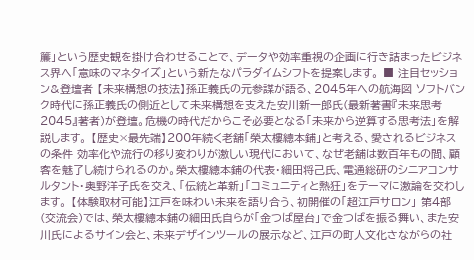簾」という歴史観を掛け合わせることで、データや効率重視の企画に行き詰まったビジネス界へ「意味のマネタイズ」という新たなパラダイムシフトを提案します。 ■ 注目セッション&登壇者 【未来構想の技法】孫正義氏の元参謀が語る、2045年への航海図 ソフトバンク時代に孫正義氏の側近として未来構想を支えた安川新一郎氏(最新著書『未来思考2045』著者)が登壇。危機の時代だからこそ必要となる「未来から逆算する思考法」を解説します。 【歴史×最先端】200年続く老舗「榮太樓總本鋪」と考える、愛されるビジネスの条件 効率化や流行の移り変わりが激しい現代において、なぜ老舗は数百年もの間、顧客を魅了し続けられるのか。榮太樓總本鋪の代表・細田将己氏、電通総研のシニアコンサルタント・奥野洋子氏を交え、「伝統と革新」「コミュニティと熱狂」をテーマに激論を交わします。 【体験取材可能】江戸を味わい未来を語り合う、初開催の「超江戸サロン」 第4部(交流会)では、榮太樓總本鋪の細田氏自らが「金つば屋台」で金つばを振る舞い、また安川氏によるサイン会と、未来デザインツールの展示など、江戸の町人文化さながらの社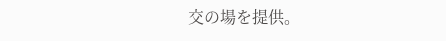交の場を提供。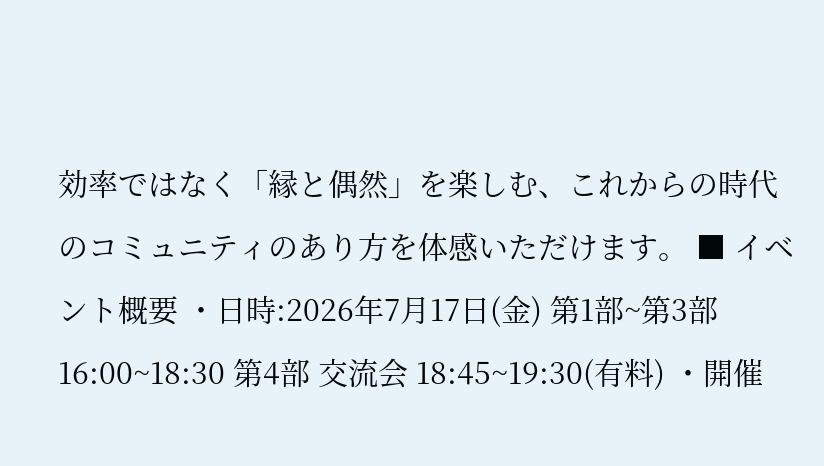効率ではなく「縁と偶然」を楽しむ、これからの時代のコミュニティのあり方を体感いただけます。 ■ イベント概要 ・日時:2026年7月17日(金) 第1部~第3部 16:00~18:30 第4部 交流会 18:45~19:30(有料) ・開催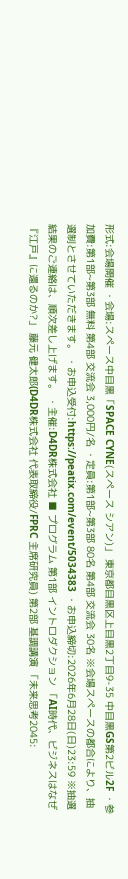形式:会場開催 ・会場:スペース中目黒「SPACE CYNE(スペース シアン)」 東京都目黒区上目黒2丁目9-35 中目黒GS第2ビル2F ・参加費:第1部~第3部 無料 第4部 交流会 3,000円/名 ・定員:第1部~第3部 80名 第4部 交流会 30名 ※会場スペースの都合により、抽選制とさせていただきます。 ・お申込受付:https://peatix.com/event/5034383 ・お申込締切:2026年6月28日(日)23:59 ※抽選結果のご連絡は、順次差し上げます。 ・主催:D4DR株式会社 ■ プログラム 第1部 イントロダクション 「AI時代、ビジネスはなぜ『江戸』に還るのか?」 藤元 健太郎(D4DR株式会社 代表取締役/FPRC 主席研究員) 第2部 基調講演 「未来思考2045: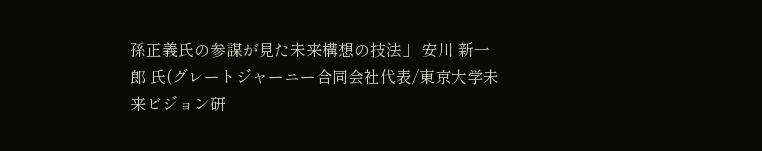孫正義氏の参謀が見た未来構想の技法」 安川 新一郎 氏(グレートジャーニー合同会社代表/東京大学未来ビジョン研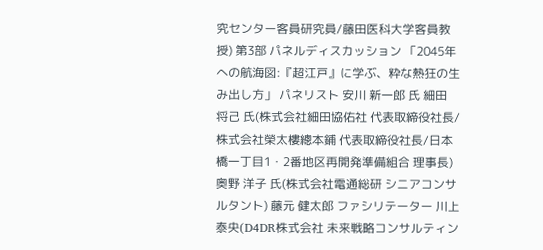究センター客員研究員/藤田医科大学客員教授) 第3部 パネルディスカッション 「2045年への航海図:『超江戸』に学ぶ、粋な熱狂の生み出し方」 パネリスト 安川 新一郎 氏 細田 将己 氏(株式会社細田協佑社 代表取締役社長/株式会社榮太樓總本鋪 代表取締役社長/日本橋一丁目1・2番地区再開発準備組合 理事長) 奥野 洋子 氏(株式会社電通総研 シニアコンサルタント) 藤元 健太郎 ファシリテーター 川上 泰央(D4DR株式会社 未来戦略コンサルティン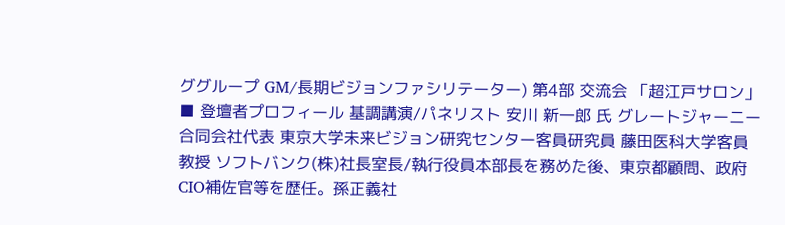ググループ GM/長期ビジョンファシリテーター) 第4部 交流会 「超江戸サロン」 ■ 登壇者プロフィール 基調講演/パネリスト 安川 新一郎 氏 グレートジャーニー合同会社代表 東京大学未来ビジョン研究センター客員研究員 藤田医科大学客員教授 ソフトバンク(株)社長室長/執行役員本部長を務めた後、東京都顧問、政府CIO補佐官等を歴任。孫正義社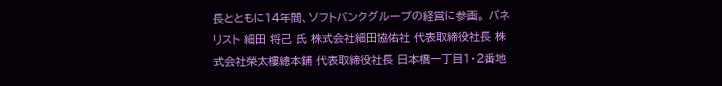長とともに14年間、ソフトバンクグループの経営に参画。 パネリスト 細田 将己 氏 株式会社細田協佑社 代表取締役社長 株式会社榮太樓總本鋪 代表取締役社長 日本橋一丁目1・2番地